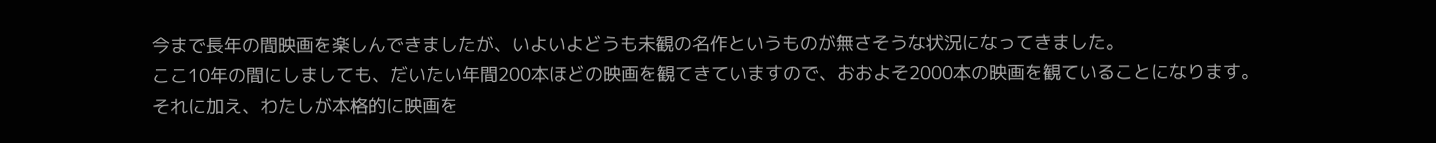今まで長年の間映画を楽しんできましたが、いよいよどうも未観の名作というものが無さそうな状況になってきました。
ここ10年の間にしましても、だいたい年間200本ほどの映画を観てきていますので、おおよそ2000本の映画を観ていることになります。
それに加え、わたしが本格的に映画を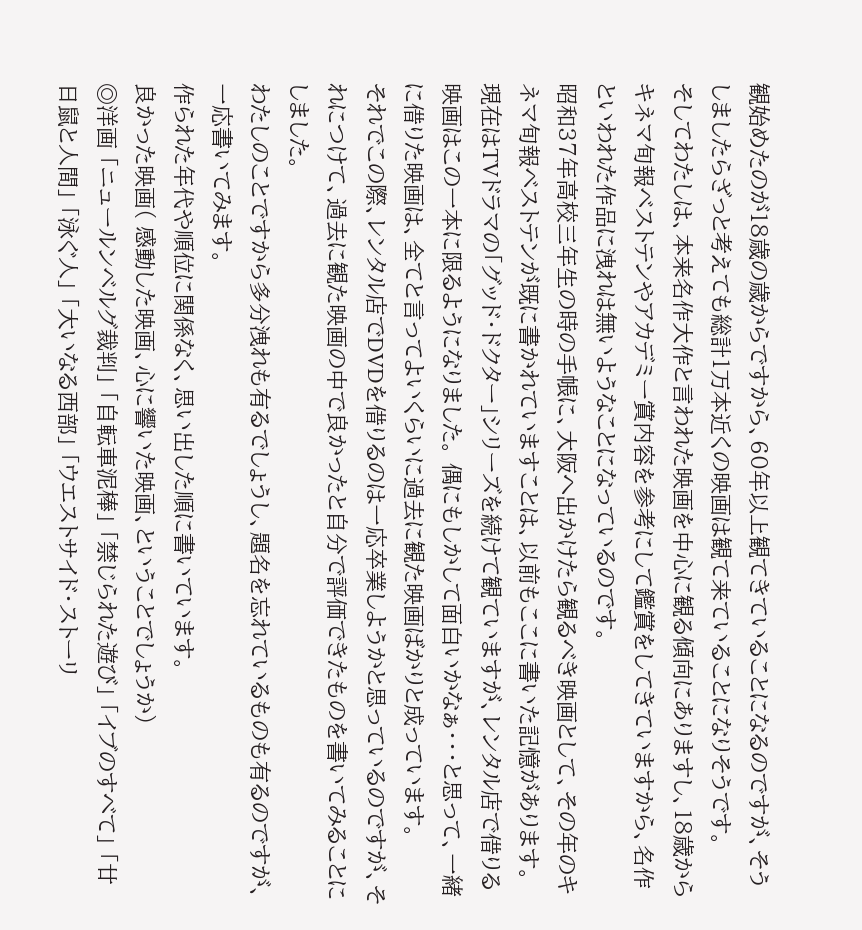観始めたのが18歳の歳からですから、60年以上観てきていることになるのですが、そうしましたらざっと考えても総計1万本近くの映画は観て来ていることになりそうです。
そしてわたしは、本来名作大作と言われた映画を中心に観る傾向にありますし、18歳からキネマ旬報ベストテンやアカデミー賞内容を参考にして鑑賞をしてきていますから、名作といわれた作品に洩れは無いようなことになっているのです。
昭和37年高校三年生の時の手帳に、大阪へ出かけたら観るべき映画として、その年のキネマ旬報ベストテンが既に書かれていますことは、以前もここに書いた記憶があります。
現在はTVドラマの「グッド・ドクター」シリーズを続けて観ていますが、レンタル店で借りる映画はこの一本に限るようになりました。 偶にもしかして面白いかなぁ・・・と思って、一緒に借りた映画は、全てと言ってよいくらいに過去に観た映画ばかりと成っています。
それでこの際、レンタル店でDVDを借りるのは一応卒業しようかと思っているのですが、それにつけて、過去に観た映画の中で良かったと自分で評価できたものを書いてみることにしました。
わたしのことですから多分洩れも有るでしょうし、題名を忘れているものも有るのですが、一応書いてみます。
作られた年代や順位に関係なく、思い出した順に書いています。
良かった映画( 感動した映画、心に響いた映画、ということでしょうか)
◎洋画 「ニュールンベルグ裁判」 「自転車泥棒」 「禁じられた遊び」 「イブのすべて」 「廿日鼠と人間」 「泳ぐ人」 「大いなる西部」 「ウエストサイド・ストーリ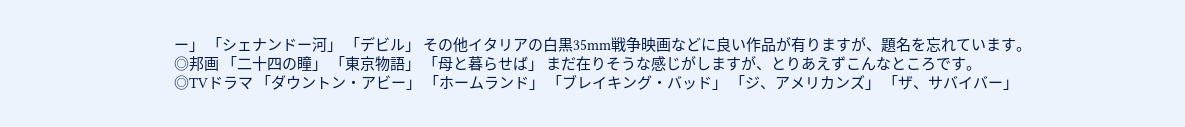ー」 「シェナンドー河」 「デビル」 その他イタリアの白黒35mm戦争映画などに良い作品が有りますが、題名を忘れています。
◎邦画 「二十四の瞳」 「東京物語」 「母と暮らせば」 まだ在りそうな感じがしますが、とりあえずこんなところです。
◎TVドラマ 「ダウントン・アビー」 「ホームランド」 「ブレイキング・バッド」 「ジ、アメリカンズ」 「ザ、サバイバー」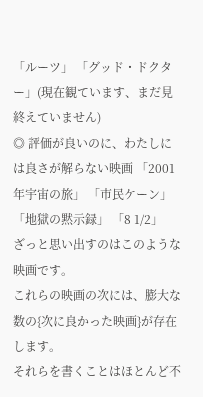「ルーツ」 「グッド・ドクター」(現在観ています、まだ見終えていません)
◎ 評価が良いのに、わたしには良さが解らない映画 「2001年宇宙の旅」 「市民ケーン」 「地獄の黙示録」 「8 1/2」
ざっと思い出すのはこのような映画です。
これらの映画の次には、膨大な数の{次に良かった映画}が存在します。
それらを書くことはほとんど不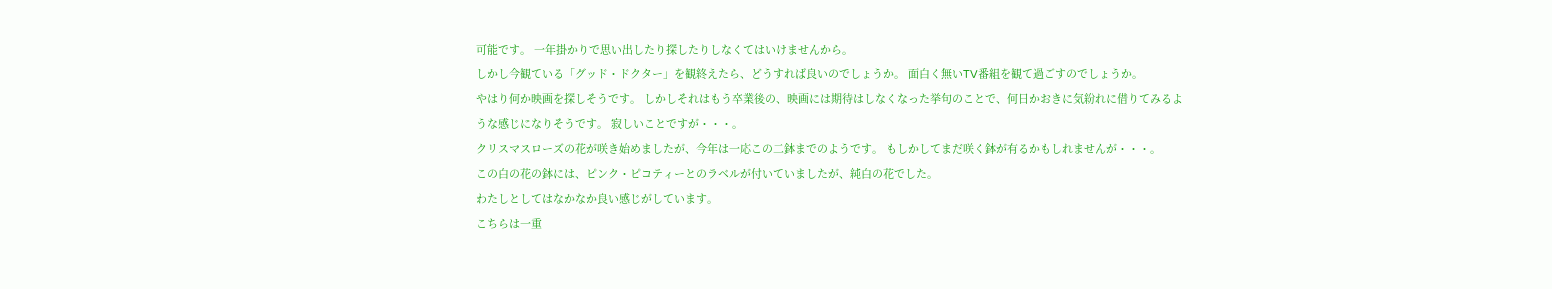可能です。 一年掛かりで思い出したり探したりしなくてはいけませんから。
しかし今観ている「グッド・ドクター」を観終えたら、どうすれば良いのでしょうか。 面白く無いTV番組を観て過ごすのでしょうか。
やはり何か映画を探しそうです。 しかしそれはもう卒業後の、映画には期待はしなくなった挙句のことで、何日かおきに気紛れに借りてみるような感じになりそうです。 寂しいことですが・・・。
クリスマスローズの花が咲き始めましたが、今年は一応この二鉢までのようです。 もしかしてまだ咲く鉢が有るかもしれませんが・・・。
この白の花の鉢には、ピンク・ピコティーとのラベルが付いていましたが、純白の花でした。
わたしとしてはなかなか良い感じがしています。
こちらは一重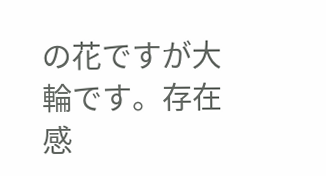の花ですが大輪です。存在感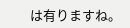は有りますね。